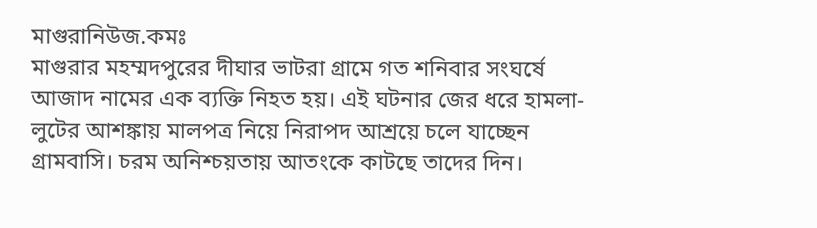মাগুরানিউজ.কমঃ
মাগুরার মহম্মদপুরের দীঘার ভাটরা গ্রামে গত শনিবার সংঘর্ষে আজাদ নামের এক ব্যক্তি নিহত হয়। এই ঘটনার জের ধরে হামলা-লুটের আশঙ্কায় মালপত্র নিয়ে নিরাপদ আশ্রয়ে চলে যাচ্ছেন গ্রামবাসি। চরম অনিশ্চয়তায় আতংকে কাটছে তাদের দিন।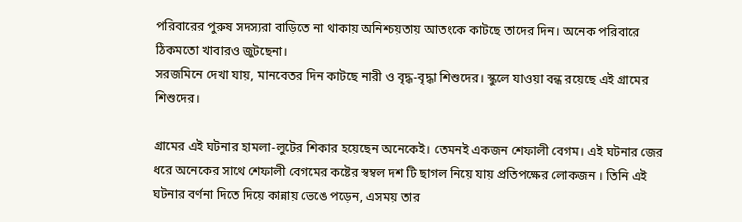পরিবারের পুরুষ সদস্যরা বাড়িতে না থাকায় অনিশ্চয়তায় আতংকে কাটছে তাদের দিন। অনেক পরিবারে ঠিকমতো খাবারও জুটছেনা।
সরজমিনে দেখা যায়, মানবেতর দিন কাটছে নারী ও বৃদ্ধ-বৃদ্ধা শিশুদের। স্কুলে যাওয়া বন্ধ রয়েছে এই গ্রামের শিশুদের।

গ্রামের এই ঘটনার হামলা-লুটের শিকার হয়েছেন অনেকেই। তেমনই একজন শেফালী বেগম। এই ঘটনার জের ধরে অনেকের সাথে শেফালী বেগমের কষ্টের স্বম্বল দশ টি ছাগল নিয়ে যায় প্রতিপক্ষের লোকজন । তিনি এই ঘটনার বর্ণনা দিতে দিয়ে কান্নায় ভেঙে পড়েন, এসময় তার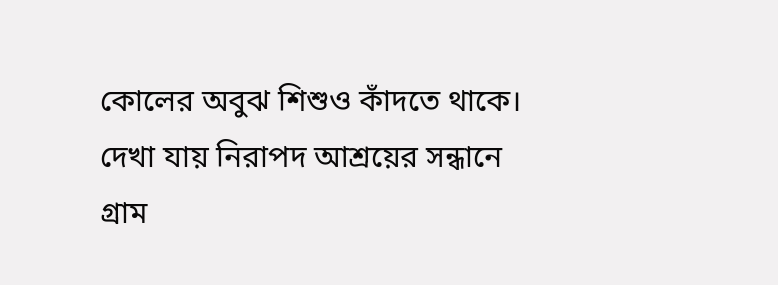কোলের অবুঝ শিশুও কাঁদতে থাকে।
দেখা যায় নিরাপদ আশ্রয়ের সন্ধানে গ্রাম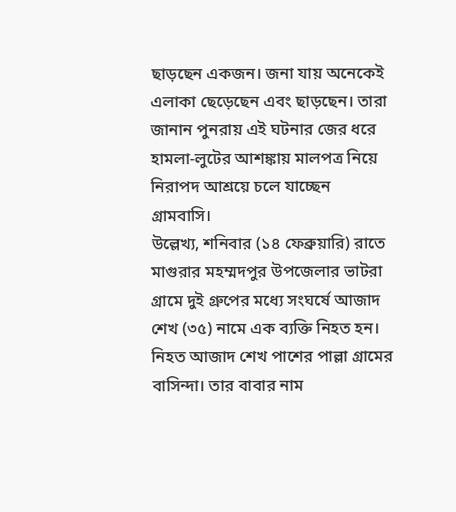ছাড়ছেন একজন। জনা যায় অনেকেই এলাকা ছেড়েছেন এবং ছাড়ছেন। তারা জানান পুনরায় এই ঘটনার জের ধরে হামলা-লুটের আশঙ্কায় মালপত্র নিয়ে নিরাপদ আশ্রয়ে চলে যাচ্ছেন গ্রামবাসি।
উল্লেখ্য, শনিবার (১৪ ফেব্রুয়ারি) রাতে মাগুরার মহম্মদপুর উপজেলার ভাটরা গ্রামে দুই গ্রুপের মধ্যে সংঘর্ষে আজাদ শেখ (৩৫) নামে এক ব্যক্তি নিহত হন। নিহত আজাদ শেখ পাশের পাল্লা গ্রামের বাসিন্দা। তার বাবার নাম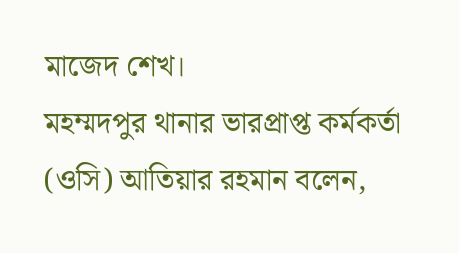মাজেদ শেখ।
মহম্মদপুর থানার ভারপ্রাপ্ত কর্মকর্তা (ওসি) আতিয়ার রহমান বলেন,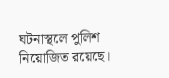ঘটনাস্থলে পুলিশ নিয়োজিত রয়েছে।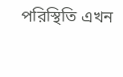পরিস্থিতি এখন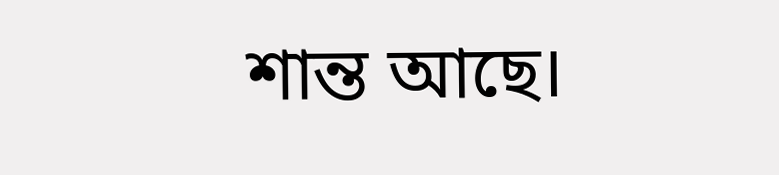শান্ত আছে।